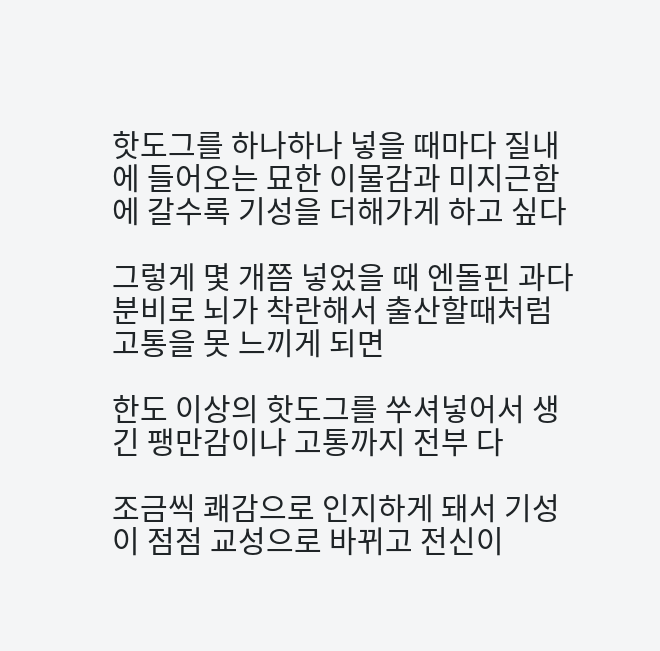핫도그를 하나하나 넣을 때마다 질내에 들어오는 묘한 이물감과 미지근함에 갈수록 기성을 더해가게 하고 싶다

그렇게 몇 개쯤 넣었을 때 엔돌핀 과다분비로 뇌가 착란해서 출산할때처럼 고통을 못 느끼게 되면

한도 이상의 핫도그를 쑤셔넣어서 생긴 팽만감이나 고통까지 전부 다

조금씩 쾌감으로 인지하게 돼서 기성이 점점 교성으로 바뀌고 전신이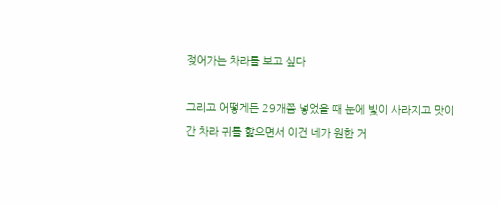젖어가는 차라를 보고 싶다

그리고 어떻게든 29개쯤 넣었을 때 눈에 빛이 사라지고 맛이 간 차라 귀를 핥으면서 이건 네가 원한 거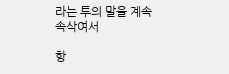라는 투의 말을 계속 속삭여서

항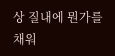상 질내에 뭔가를 채워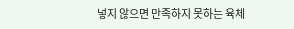넣지 않으면 만족하지 못하는 육체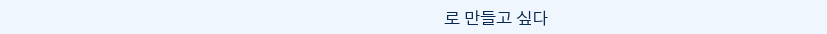로 만들고 싶다